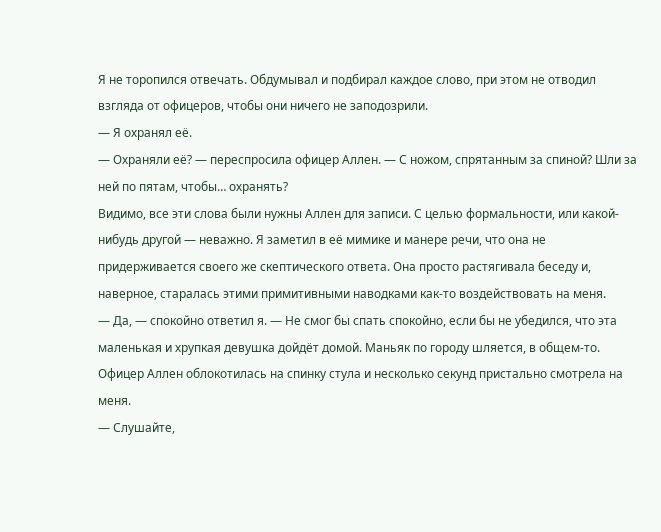Я не торопился отвечать. Обдумывал и подбирал каждое слово, при этом не отводил взгляда от офицеров, чтобы они ничего не заподозрили.
— Я охранял её.
— Охраняли её? — переспросила офицер Аллен. — С ножом, спрятанным за спиной? Шли за ней по пятам, чтобы… охранять?
Видимо, все эти слова были нужны Аллен для записи. С целью формальности, или какой-нибудь другой — неважно. Я заметил в её мимике и манере речи, что она не придерживается своего же скептического ответа. Она просто растягивала беседу и, наверное, старалась этими примитивными наводками как-то воздействовать на меня.
— Да, — спокойно ответил я. — Не смог бы спать спокойно, если бы не убедился, что эта маленькая и хрупкая девушка дойдёт домой. Маньяк по городу шляется, в общем-то.
Офицер Аллен облокотилась на спинку стула и несколько секунд пристально смотрела на меня.
— Слушайте,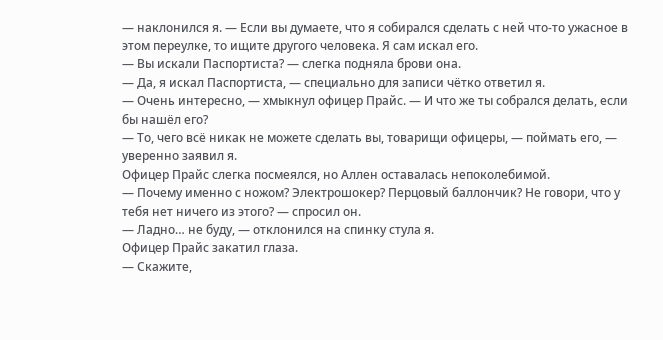— наклонился я. — Если вы думаете, что я собирался сделать с ней что-то ужасное в этом переулке, то ищите другого человека. Я сам искал его.
— Вы искали Паспортиста? — слегка подняла брови она.
— Да, я искал Паспортиста, — специально для записи чётко ответил я.
— Очень интересно, — хмыкнул офицер Прайс. — И что же ты собрался делать, если бы нашёл его?
— То, чего всё никак не можете сделать вы, товарищи офицеры, — поймать его, — уверенно заявил я.
Офицер Прайс слегка посмеялся, но Аллен оставалась непоколебимой.
— Почему именно с ножом? Электрошокер? Перцовый баллончик? Не говори, что у тебя нет ничего из этого? — спросил он.
— Ладно… не буду, — отклонился на спинку стула я.
Офицер Прайс закатил глаза.
— Скажите,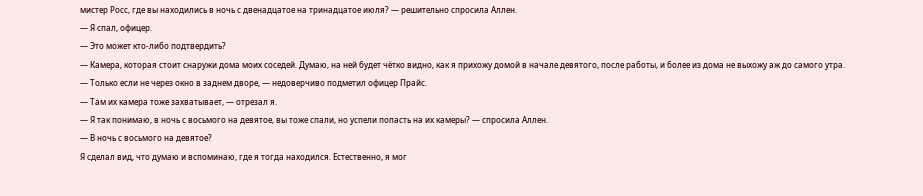мистер Росс, где вы находились в ночь с двенадцатое на тринадцатое июля? — решительно спросила Аллен.
— Я спал, офицер.
— Это может кто-либо подтвердить?
— Камера, которая стоит снаружи дома моих соседей. Думаю, на ней будет чётко видно, как я прихожу домой в начале девятого, после работы, и более из дома не выхожу аж до самого утра.
— Только если не через окно в заднем дворе, — недоверчиво подметил офицер Прайс.
— Там их камера тоже захватывает, — отрезал я.
— Я так понимаю, в ночь с восьмого на девятое, вы тоже спали, но успели попасть на их камеры? — спросила Аллен.
— В ночь с восьмого на девятое?
Я сделал вид, что думаю и вспоминаю, где я тогда находился. Естественно, я мог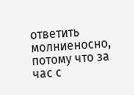ответить молниеносно, потому что за час с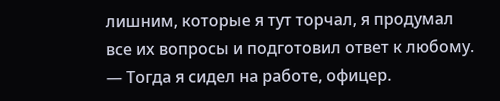лишним, которые я тут торчал, я продумал все их вопросы и подготовил ответ к любому.
— Тогда я сидел на работе, офицер.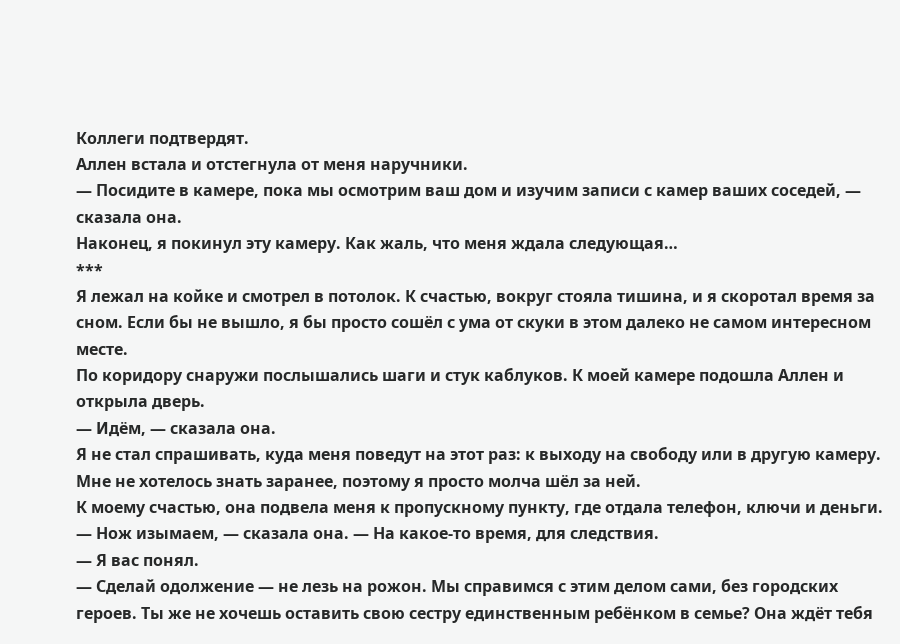Коллеги подтвердят.
Аллен встала и отстегнула от меня наручники.
— Посидите в камере, пока мы осмотрим ваш дом и изучим записи с камер ваших соседей, — сказала она.
Наконец, я покинул эту камеру. Как жаль, что меня ждала следующая…
***
Я лежал на койке и смотрел в потолок. К счастью, вокруг стояла тишина, и я скоротал время за сном. Если бы не вышло, я бы просто сошёл с ума от скуки в этом далеко не самом интересном месте.
По коридору снаружи послышались шаги и стук каблуков. К моей камере подошла Аллен и открыла дверь.
— Идём, — сказала она.
Я не стал спрашивать, куда меня поведут на этот раз: к выходу на свободу или в другую камеру. Мне не хотелось знать заранее, поэтому я просто молча шёл за ней.
К моему счастью, она подвела меня к пропускному пункту, где отдала телефон, ключи и деньги.
— Нож изымаем, — сказала она. — На какое-то время, для следствия.
— Я вас понял.
— Сделай одолжение — не лезь на рожон. Мы справимся с этим делом сами, без городских героев. Ты же не хочешь оставить свою сестру единственным ребёнком в семье? Она ждёт тебя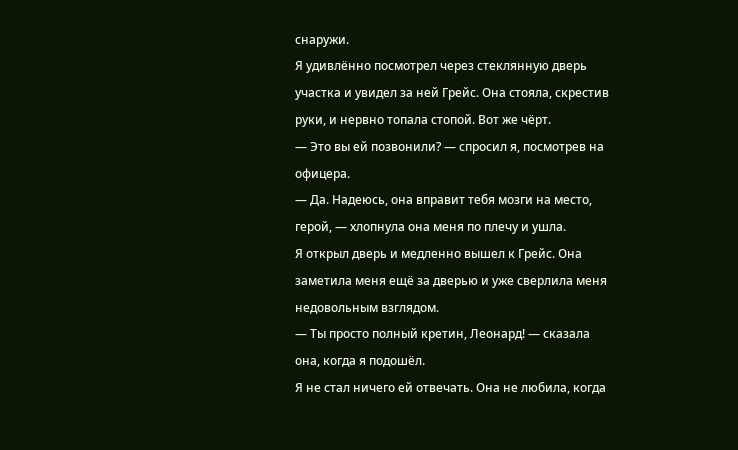снаружи.
Я удивлённо посмотрел через стеклянную дверь участка и увидел за ней Грейс. Она стояла, скрестив руки, и нервно топала стопой. Вот же чёрт.
— Это вы ей позвонили? — спросил я, посмотрев на офицера.
— Да. Надеюсь, она вправит тебя мозги на место, герой, — хлопнула она меня по плечу и ушла.
Я открыл дверь и медленно вышел к Грейс. Она заметила меня ещё за дверью и уже сверлила меня недовольным взглядом.
— Ты просто полный кретин, Леонард! — сказала она, когда я подошёл.
Я не стал ничего ей отвечать. Она не любила, когда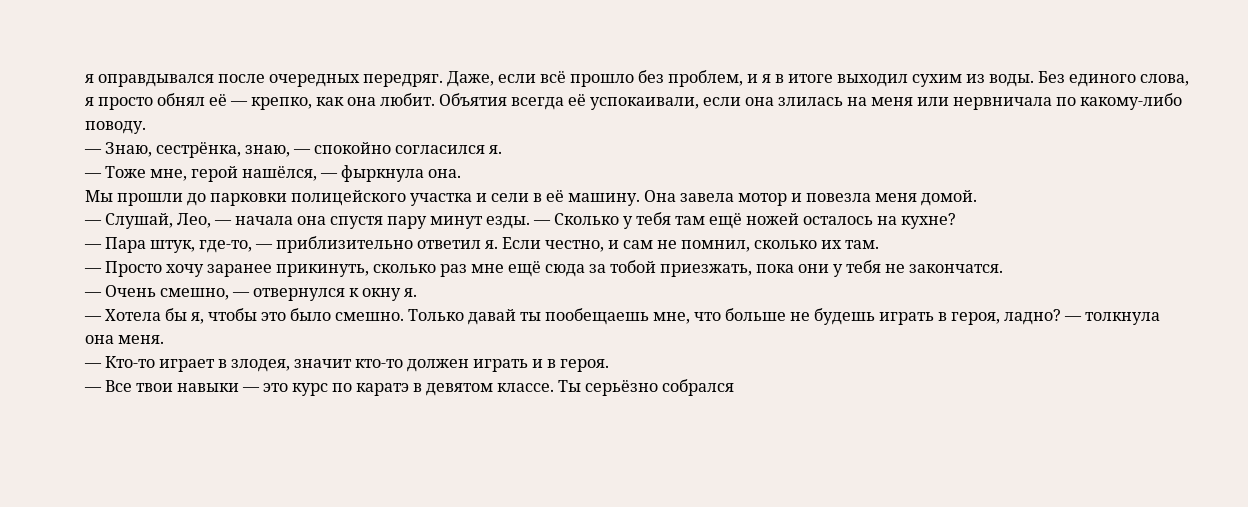я оправдывался после очередных передряг. Даже, если всё прошло без проблем, и я в итоге выходил сухим из воды. Без единого слова, я просто обнял её — крепко, как она любит. Объятия всегда её успокаивали, если она злилась на меня или нервничала по какому-либо поводу.
— Знаю, сестрёнка, знаю, — спокойно согласился я.
— Тоже мне, герой нашёлся, — фыркнула она.
Мы прошли до парковки полицейского участка и сели в её машину. Она завела мотор и повезла меня домой.
— Слушай, Лео, — начала она спустя пару минут езды. — Сколько у тебя там ещё ножей осталось на кухне?
— Пара штук, где-то, — приблизительно ответил я. Если честно, и сам не помнил, сколько их там.
— Просто хочу заранее прикинуть, сколько раз мне ещё сюда за тобой приезжать, пока они у тебя не закончатся.
— Очень смешно, — отвернулся к окну я.
— Хотела бы я, чтобы это было смешно. Только давай ты пообещаешь мне, что больше не будешь играть в героя, ладно? — толкнула она меня.
— Кто-то играет в злодея, значит кто-то должен играть и в героя.
— Все твои навыки — это курс по каратэ в девятом классе. Ты серьёзно собрался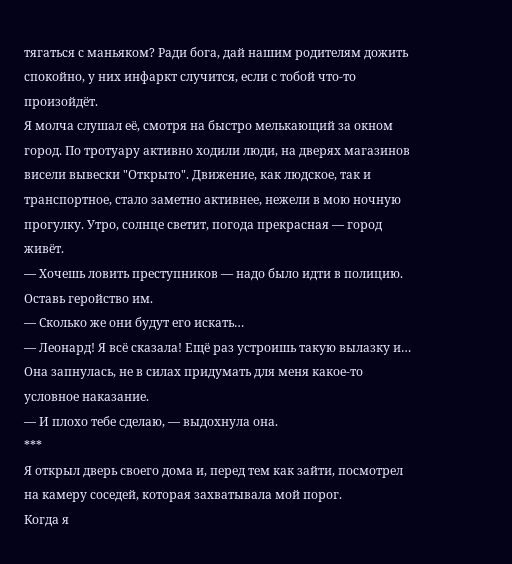тягаться с маньяком? Ради бога, дай нашим родителям дожить спокойно, у них инфаркт случится, если с тобой что-то произойдёт.
Я молча слушал её, смотря на быстро мелькающий за окном город. По тротуару активно ходили люди, на дверях магазинов висели вывески "Открыто". Движение, как людское, так и транспортное, стало заметно активнее, нежели в мою ночную прогулку. Утро, солнце светит, погода прекрасная — город живёт.
— Хочешь ловить преступников — надо было идти в полицию. Оставь геройство им.
— Сколько же они будут его искать…
— Леонард! Я всё сказала! Ещё раз устроишь такую вылазку и…
Она запнулась, не в силах придумать для меня какое-то условное наказание.
— И плохо тебе сделаю, — выдохнула она.
***
Я открыл дверь своего дома и, перед тем как зайти, посмотрел на камеру соседей, которая захватывала мой порог.
Когда я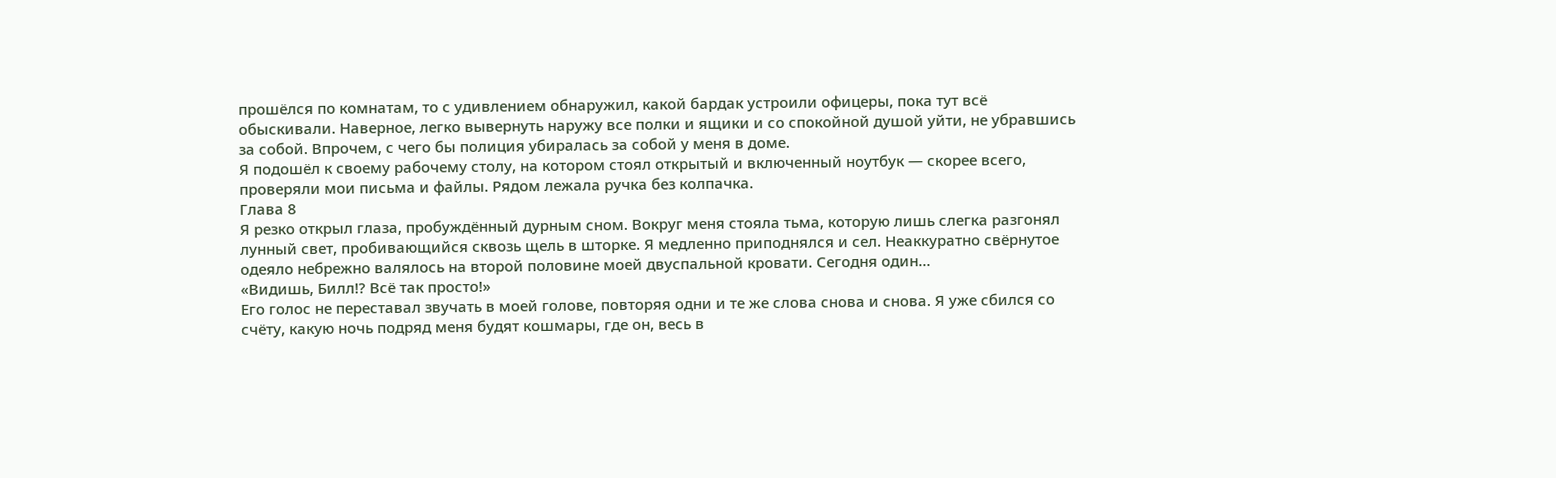прошёлся по комнатам, то с удивлением обнаружил, какой бардак устроили офицеры, пока тут всё обыскивали. Наверное, легко вывернуть наружу все полки и ящики и со спокойной душой уйти, не убравшись за собой. Впрочем, с чего бы полиция убиралась за собой у меня в доме.
Я подошёл к своему рабочему столу, на котором стоял открытый и включенный ноутбук — скорее всего, проверяли мои письма и файлы. Рядом лежала ручка без колпачка.
Глава 8
Я резко открыл глаза, пробуждённый дурным сном. Вокруг меня стояла тьма, которую лишь слегка разгонял лунный свет, пробивающийся сквозь щель в шторке. Я медленно приподнялся и сел. Неаккуратно свёрнутое одеяло небрежно валялось на второй половине моей двуспальной кровати. Сегодня один…
«Видишь, Билл!? Всё так просто!»
Его голос не переставал звучать в моей голове, повторяя одни и те же слова снова и снова. Я уже сбился со счёту, какую ночь подряд меня будят кошмары, где он, весь в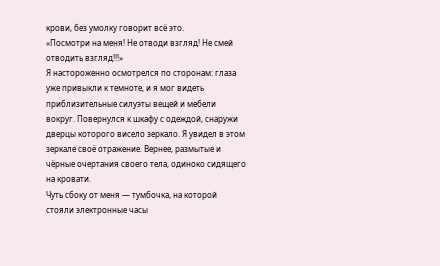крови, без умолку говорит всё это.
«Посмотри на меня! Не отводи взгляд! Не смей отводить взгляд!!!»
Я настороженно осмотрелся по сторонам: глаза уже привыкли к темноте, и я мог видеть приблизительные силуэты вещей и мебели вокруг. Повернулся к шкафу с одеждой, снаружи дверцы которого висело зеркало. Я увидел в этом зеркале своё отражение. Вернее, размытые и чёрные очертания своего тела, одиноко сидящего на кровати.
Чуть сбоку от меня — тумбочка, на которой стояли электронные часы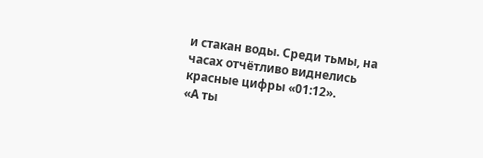и стакан воды. Среди тьмы, на часах отчётливо виднелись красные цифры «01:12».
«А ты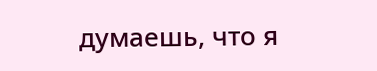думаешь, что я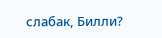слабак, Билли?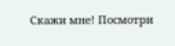Скажи мне! Посмотри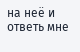на неё и ответь мне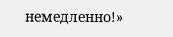немедленно!»